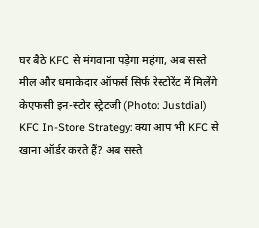घर बैठे KFC से मंगवाना पड़ेगा महंगा, अब सस्ते मील और धमाकेदार ऑफर्स सिर्फ रेस्टोरेंट में मिलेंगे
केएफसी इन-स्टोर स्ट्रेटजी (Photo: Justdial)
KFC In-Store Strategy: क्या आप भी KFC से खाना ऑर्डर करते हैं? अब सस्ते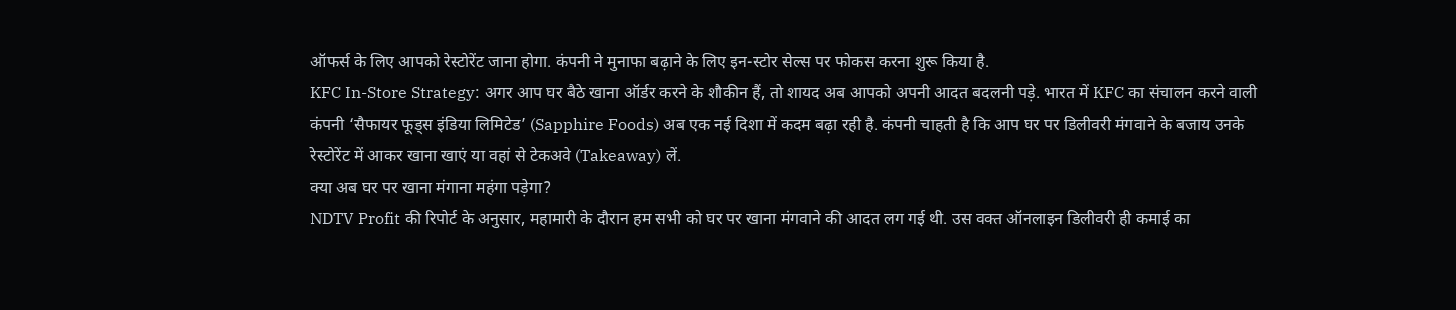ऑफर्स के लिए आपको रेस्टोरेंट जाना होगा. कंपनी ने मुनाफा बढ़ाने के लिए इन-स्टोर सेल्स पर फोकस करना शुरू किया है.
KFC In-Store Strategy: अगर आप घर बैठे खाना ऑर्डर करने के शौकीन हैं, तो शायद अब आपको अपनी आदत बदलनी पड़े. भारत में KFC का संचालन करने वाली कंपनी ‘सैफायर फूड्स इंडिया लिमिटेड’ (Sapphire Foods) अब एक नई दिशा में कदम बढ़ा रही है. कंपनी चाहती है कि आप घर पर डिलीवरी मंगवाने के बजाय उनके रेस्टोरेंट में आकर खाना खाएं या वहां से टेकअवे (Takeaway) लें.
क्या अब घर पर खाना मंगाना महंगा पड़ेगा?
NDTV Profit की रिपोर्ट के अनुसार, महामारी के दौरान हम सभी को घर पर खाना मंगवाने की आदत लग गई थी. उस वक्त ऑनलाइन डिलीवरी ही कमाई का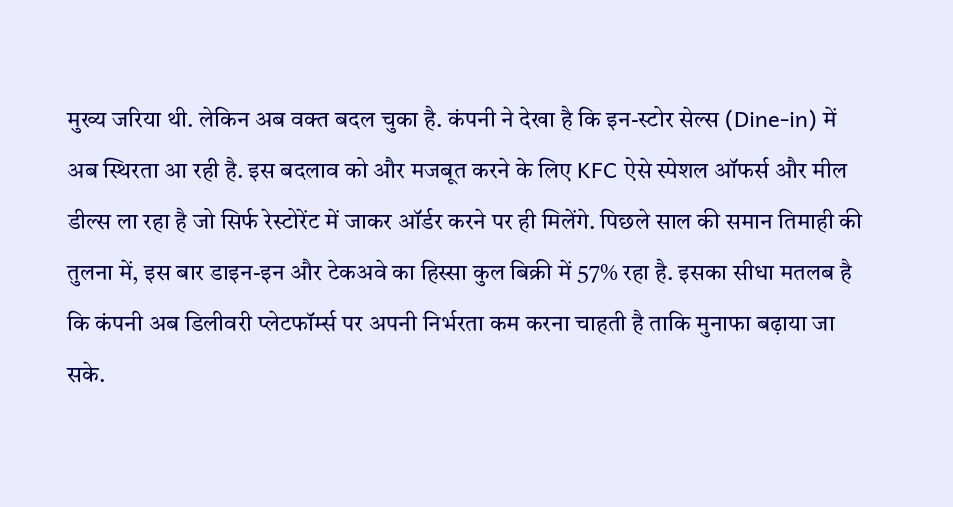मुख्य जरिया थी. लेकिन अब वक्त बदल चुका है. कंपनी ने देखा है कि इन-स्टोर सेल्स (Dine-in) में अब स्थिरता आ रही है. इस बदलाव को और मजबूत करने के लिए KFC ऐसे स्पेशल ऑफर्स और मील डील्स ला रहा है जो सिर्फ रेस्टोरेंट में जाकर ऑर्डर करने पर ही मिलेंगे. पिछले साल की समान तिमाही की तुलना में, इस बार डाइन-इन और टेकअवे का हिस्सा कुल बिक्री में 57% रहा है. इसका सीधा मतलब है कि कंपनी अब डिलीवरी प्लेटफॉर्म्स पर अपनी निर्भरता कम करना चाहती है ताकि मुनाफा बढ़ाया जा सके.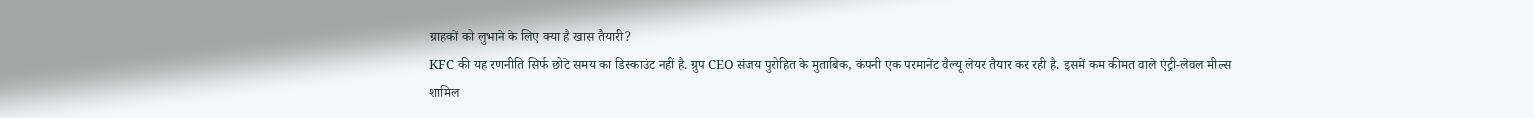ग्राहकों को लुभाने के लिए क्या है खास तैयारी?
KFC की यह रणनीति सिर्फ छोटे समय का डिस्काउंट नहीं है. ग्रुप CEO संजय पुरोहित के मुताबिक, कंपनी एक परमानेंट वैल्यू लेयर तैयार कर रही है. इसमें कम कीमत वाले एंट्री-लेवल मील्स शामिल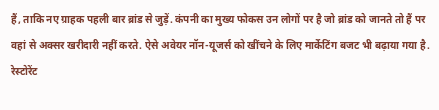हैं, ताकि नए ग्राहक पहली बार ब्रांड से जुड़ें. कंपनी का मुख्य फोकस उन लोगों पर है जो ब्रांड को जानते तो हैं पर वहां से अक्सर खरीदारी नहीं करते. ऐसे अवेयर नॉन-यूजर्स को खींचने के लिए मार्केटिंग बजट भी बढ़ाया गया है.
रेस्टोरेंट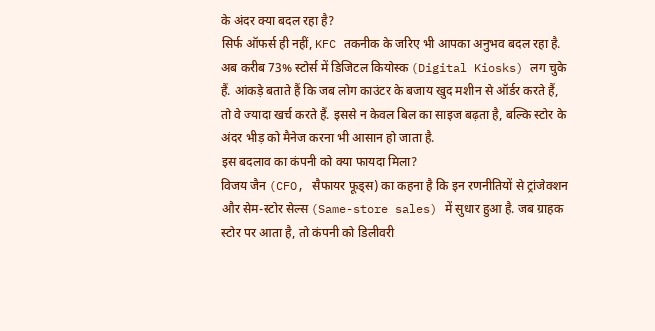के अंदर क्या बदल रहा है?
सिर्फ ऑफर्स ही नहीं, KFC तकनीक के जरिए भी आपका अनुभव बदल रहा है. अब करीब 73% स्टोर्स में डिजिटल कियोस्क (Digital Kiosks) लग चुके हैं. आंकड़े बताते हैं कि जब लोग काउंटर के बजाय खुद मशीन से ऑर्डर करते हैं, तो वे ज्यादा खर्च करते हैं. इससे न केवल बिल का साइज बढ़ता है, बल्कि स्टोर के अंदर भीड़ को मैनेज करना भी आसान हो जाता है.
इस बदलाव का कंपनी को क्या फायदा मिला?
विजय जैन (CFO, सैफायर फूड्स) का कहना है कि इन रणनीतियों से ट्रांजेक्शन और सेम-स्टोर सेल्स (Same-store sales) में सुधार हुआ है. जब ग्राहक स्टोर पर आता है, तो कंपनी को डिलीवरी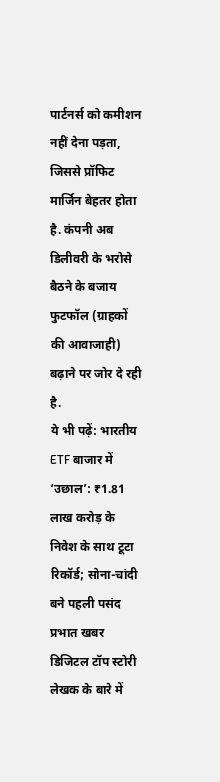पार्टनर्स को कमीशन नहीं देना पड़ता, जिससे प्रॉफिट मार्जिन बेहतर होता है. कंपनी अब डिलीवरी के भरोसे बैठने के बजाय फुटफॉल (ग्राहकों की आवाजाही) बढ़ाने पर जोर दे रही है.
ये भी पढ़ें: भारतीय ETF बाजार में ‘उछाल’: ₹1.81 लाख करोड़ के निवेश के साथ टूटा रिकॉर्ड; सोना-चांदी बने पहली पसंद
प्रभात खबर डिजिटल टॉप स्टोरी
लेखक के बारे में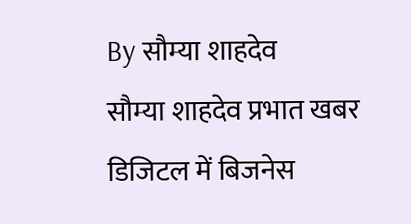By सौम्या शाहदेव
सौम्या शाहदेव प्रभात खबर डिजिटल में बिजनेस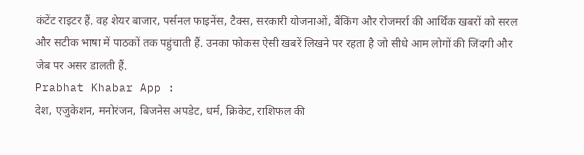कंटेंट राइटर हैं. वह शेयर बाजार, पर्सनल फाइनेंस, टैक्स, सरकारी योजनाओं, बैंकिंग और रोजमर्रा की आर्थिक खबरों को सरल और सटीक भाषा में पाठकों तक पहुंचाती हैं. उनका फोकस ऐसी खबरें लिखने पर रहता है जो सीधे आम लोगों की जिंदगी और जेब पर असर डालती हैं.
Prabhat Khabar App :
देश, एजुकेशन, मनोरंजन, बिजनेस अपडेट, धर्म, क्रिकेट, राशिफल की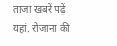ताजा खबरें पढ़ें यहां. रोजाना की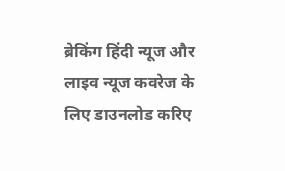ब्रेकिंग हिंदी न्यूज और लाइव न्यूज कवरेज के लिए डाउनलोड करिए